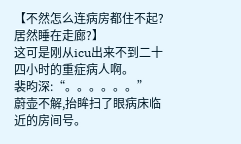【不然怎么连病房都住不起?居然睡在走廊?】
这可是刚从icu出来不到二十四小时的重症病人啊。
裴昀深:“。。。。。。”
蔚壶不解,抬眸扫了眼病床临近的房间号。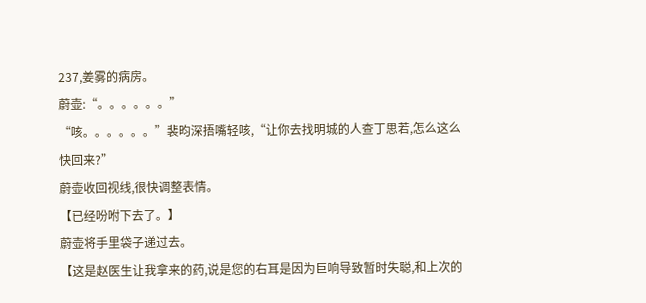237,姜雾的病房。
蔚壶:“。。。。。。”
“咳。。。。。。”裴昀深捂嘴轻咳,“让你去找明城的人查丁思若,怎么这么快回来?”
蔚壶收回视线,很快调整表情。
【已经吩咐下去了。】
蔚壶将手里袋子递过去。
【这是赵医生让我拿来的药,说是您的右耳是因为巨响导致暂时失聪,和上次的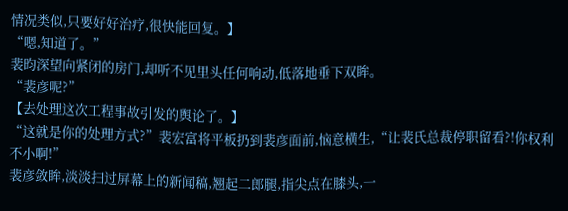情况类似,只要好好治疗,很快能回复。】
“嗯,知道了。”
裴昀深望向紧闭的房门,却听不见里头任何响动,低落地垂下双眸。
“裴彦呢?”
【去处理这次工程事故引发的舆论了。】
“这就是你的处理方式?”裴宏富将平板扔到裴彦面前,恼意横生,“让裴氏总裁停职留看?!你权利不小啊!”
裴彦敛眸,淡淡扫过屏幕上的新闻稿,翘起二郎腿,指尖点在膝头,一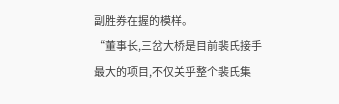副胜券在握的模样。
“董事长,三岔大桥是目前裴氏接手最大的项目,不仅关乎整个裴氏集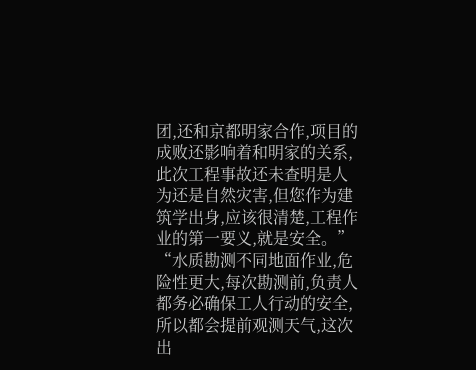团,还和京都明家合作,项目的成败还影响着和明家的关系,此次工程事故还未查明是人为还是自然灾害,但您作为建筑学出身,应该很清楚,工程作业的第一要义,就是安全。”
“水质勘测不同地面作业,危险性更大,每次勘测前,负责人都务必确保工人行动的安全,所以都会提前观测天气,这次出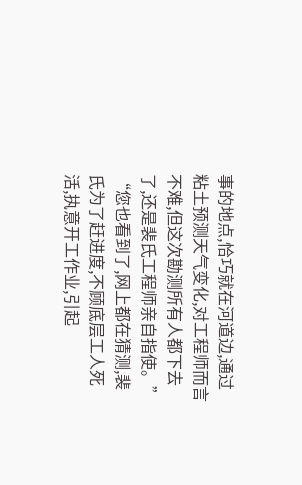事的地点,恰巧就在河道边,通过粘土预测天气变化,对工程师而言不难,但这次勘测所有人都下去了,还是裴氏工程师亲自指使。”
“您也看到了,网上都在猜测,裴氏为了赶进度,不顾底层工人死活,执意开工作业,引起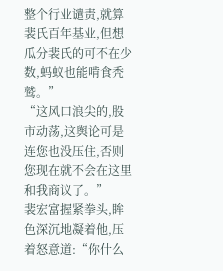整个行业谴责,就算裴氏百年基业,但想瓜分裴氏的可不在少数,蚂蚁也能啃食秃鹫。”
“这风口浪尖的,股市动荡,这舆论可是连您也没压住,否则您现在就不会在这里和我商议了。”
裴宏富握紧拳头,眸色深沉地凝着他,压着怒意道:“你什么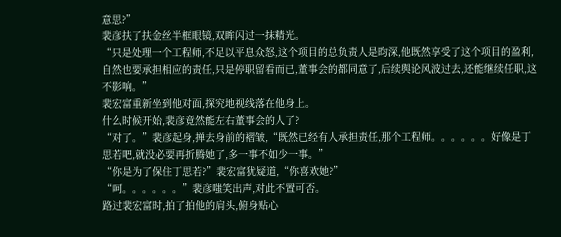意思?”
裴彦扶了扶金丝半框眼镜,双眸闪过一抹精光。
“只是处理一个工程师,不足以平息众怒,这个项目的总负责人是昀深,他既然享受了这个项目的盈利,自然也要承担相应的责任,只是停职留看而已,董事会的都同意了,后续舆论风波过去,还能继续任职,这不影响。”
裴宏富重新坐到他对面,探究地视线落在他身上。
什么时候开始,裴彦竟然能左右董事会的人了?
“对了。”裴彦起身,掸去身前的褶皱,“既然已经有人承担责任,那个工程师。。。。。。好像是丁思若吧,就没必要再折腾她了,多一事不如少一事。”
“你是为了保住丁思若?”裴宏富犹疑道,“你喜欢她?”
“呵。。。。。。”裴彦嗤笑出声,对此不置可否。
路过裴宏富时,拍了拍他的肩头,俯身贴心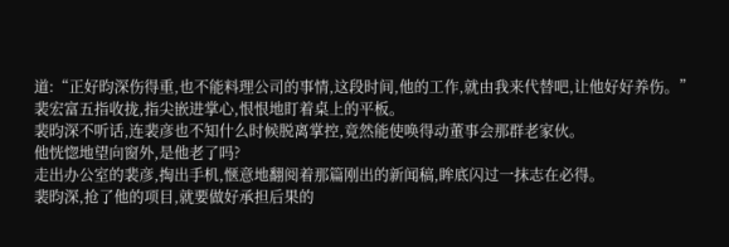道:“正好昀深伤得重,也不能料理公司的事情,这段时间,他的工作,就由我来代替吧,让他好好养伤。”
裴宏富五指收拢,指尖嵌进掌心,恨恨地盯着桌上的平板。
裴昀深不听话,连裴彦也不知什么时候脱离掌控,竟然能使唤得动董事会那群老家伙。
他恍惚地望向窗外,是他老了吗?
走出办公室的裴彦,掏出手机,惬意地翻阅着那篇刚出的新闻稿,眸底闪过一抹志在必得。
裴昀深,抢了他的项目,就要做好承担后果的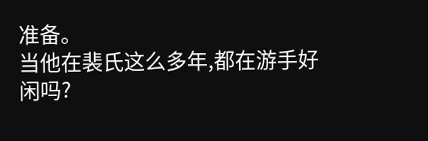准备。
当他在裴氏这么多年,都在游手好闲吗?